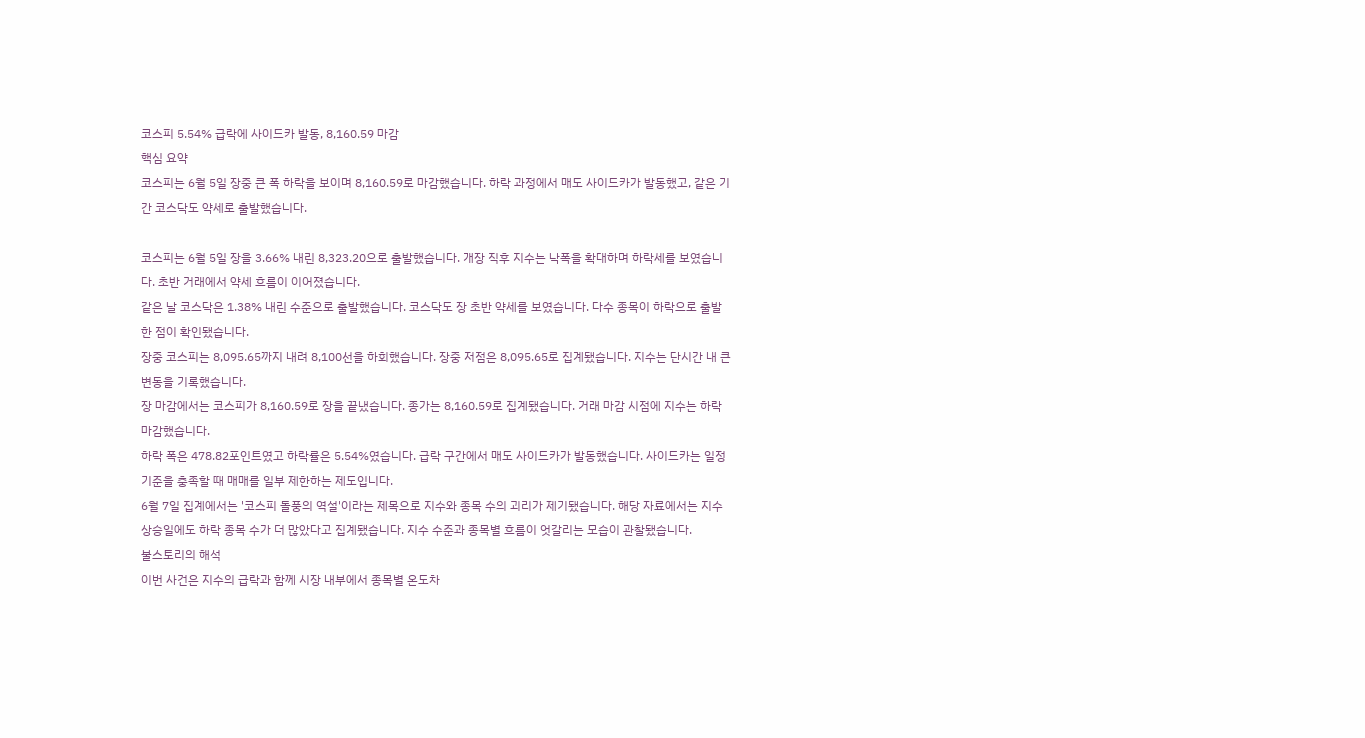코스피 5.54% 급락에 사이드카 발동, 8,160.59 마감
핵심 요약
코스피는 6월 5일 장중 큰 폭 하락을 보이며 8,160.59로 마감했습니다. 하락 과정에서 매도 사이드카가 발동했고, 같은 기간 코스닥도 약세로 출발했습니다.

코스피는 6월 5일 장을 3.66% 내린 8,323.20으로 출발했습니다. 개장 직후 지수는 낙폭을 확대하며 하락세를 보였습니다. 초반 거래에서 약세 흐름이 이어졌습니다.
같은 날 코스닥은 1.38% 내린 수준으로 출발했습니다. 코스닥도 장 초반 약세를 보였습니다. 다수 종목이 하락으로 출발한 점이 확인됐습니다.
장중 코스피는 8,095.65까지 내려 8,100선을 하회했습니다. 장중 저점은 8,095.65로 집계됐습니다. 지수는 단시간 내 큰 변동을 기록했습니다.
장 마감에서는 코스피가 8,160.59로 장을 끝냈습니다. 종가는 8,160.59로 집계됐습니다. 거래 마감 시점에 지수는 하락 마감했습니다.
하락 폭은 478.82포인트였고 하락률은 5.54%였습니다. 급락 구간에서 매도 사이드카가 발동했습니다. 사이드카는 일정 기준을 충족할 때 매매를 일부 제한하는 제도입니다.
6월 7일 집계에서는 '코스피 돌풍의 역설'이라는 제목으로 지수와 종목 수의 괴리가 제기됐습니다. 해당 자료에서는 지수 상승일에도 하락 종목 수가 더 많았다고 집계됐습니다. 지수 수준과 종목별 흐름이 엇갈리는 모습이 관찰됐습니다.
불스토리의 해석
이번 사건은 지수의 급락과 함께 시장 내부에서 종목별 온도차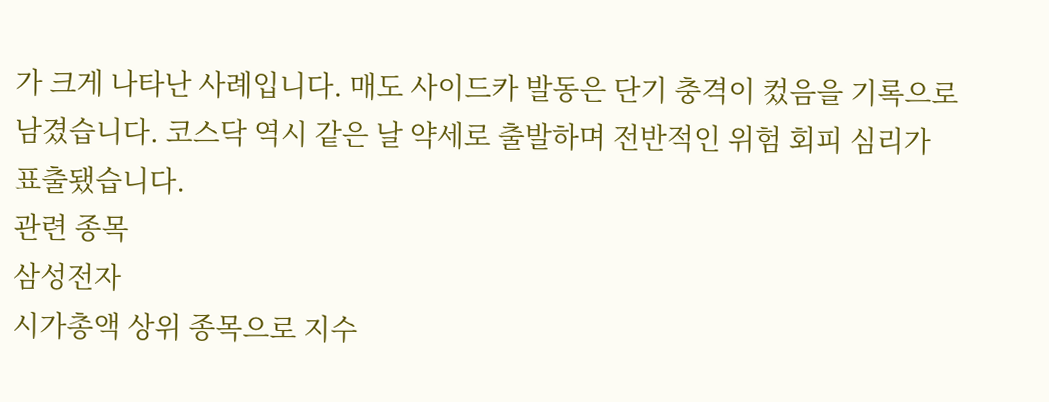가 크게 나타난 사례입니다. 매도 사이드카 발동은 단기 충격이 컸음을 기록으로 남겼습니다. 코스닥 역시 같은 날 약세로 출발하며 전반적인 위험 회피 심리가 표출됐습니다.
관련 종목
삼성전자
시가총액 상위 종목으로 지수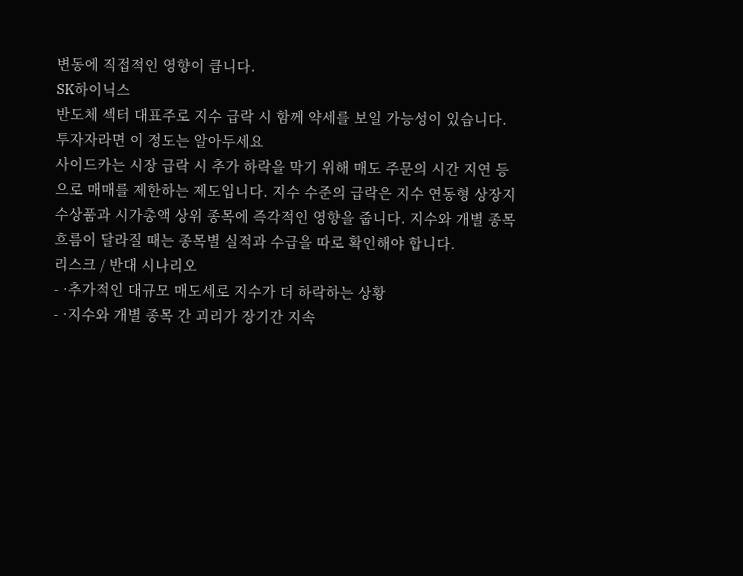변동에 직접적인 영향이 큽니다.
SK하이닉스
반도체 섹터 대표주로 지수 급락 시 함께 약세를 보일 가능성이 있습니다.
투자자라면 이 정도는 알아두세요
사이드카는 시장 급락 시 추가 하락을 막기 위해 매도 주문의 시간 지연 등으로 매매를 제한하는 제도입니다. 지수 수준의 급락은 지수 연동형 상장지수상품과 시가총액 상위 종목에 즉각적인 영향을 줍니다. 지수와 개별 종목 흐름이 달라질 때는 종목별 실적과 수급을 따로 확인해야 합니다.
리스크 / 반대 시나리오
- ·추가적인 대규모 매도세로 지수가 더 하락하는 상황
- ·지수와 개별 종목 간 괴리가 장기간 지속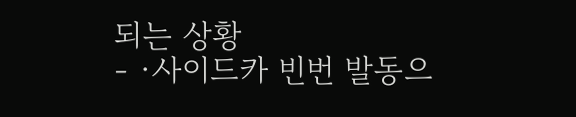되는 상황
- ·사이드카 빈번 발동으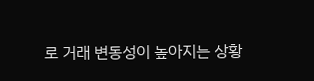로 거래 변동성이 높아지는 상황